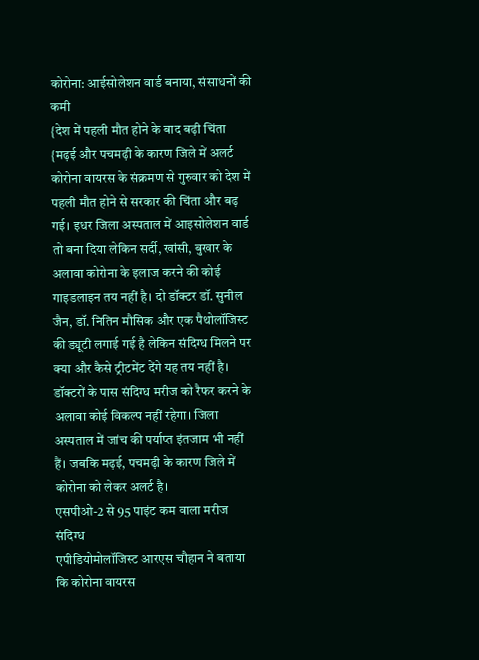कोरोना: आईसोलेशन वार्ड बनाया, संसाधनों की कमी
{देश में पहली मौत होने के बाद बढ़ी चिंता
{मढ़ई और पचमढ़ी के कारण जिले में अलर्ट
कोरोना वायरस के संक्रमण से गुरुवार को देश में पहली मौत होने से सरकार की चिंता और बढ़ गई। इधर जिला अस्पताल में आइसोलेशन वार्ड तो बना दिया लेकिन सर्दी, खांसी, बुखार के अलावा कोरोना के इलाज करने की कोई गाइडलाइन तय नहीं है। दो डॉक्टर डॉ. सुनील जैन, डॉ. नितिन मौसिक और एक पैथोलॉजिस्ट की ड्यूटी लगाई गई है लेकिन संदिग्ध मिलने पर क्या और कैसे ट्रीटमेंट देंगे यह तय नहीं है। डॉक्टरों के पास संदिग्ध मरीज को रैफर करने के अलावा कोई विकल्प नहीं रहेगा। जिला अस्पताल में जांच की पर्याप्त इंतजाम भी नहीं हैं। जबकि मढ़ई, पचमढ़ी के कारण जिले में कोरोना को लेकर अलर्ट है।
एसपीओ-2 से 95 पाइंट कम वाला मरीज संदिग्ध
एपीडियोमोलॉजिस्ट आरएस चौहान ने बताया कि कोरोना वायरस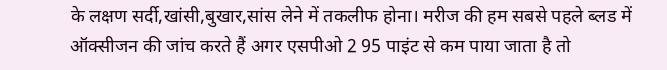के लक्षण सर्दी,खांसी,बुखार,सांस लेने में तकलीफ होना। मरीज की हम सबसे पहले ब्लड में ऑक्सीजन की जांच करते हैं अगर एसपीओ 2 95 पाइंट से कम पाया जाता है तो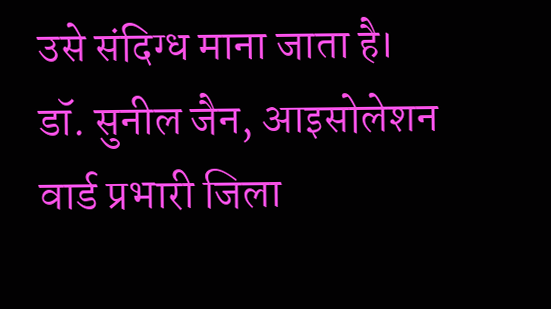उसे संदिग्ध माना जाता है।
डॉ. सुनील जैन, आइसोलेशन वार्ड प्रभारी जिला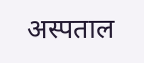अस्पताल